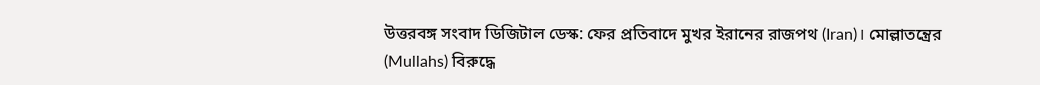উত্তরবঙ্গ সংবাদ ডিজিটাল ডেস্ক: ফের প্রতিবাদে মুখর ইরানের রাজপথ (Iran)। মোল্লাতন্ত্রের (Mullahs) বিরুদ্ধে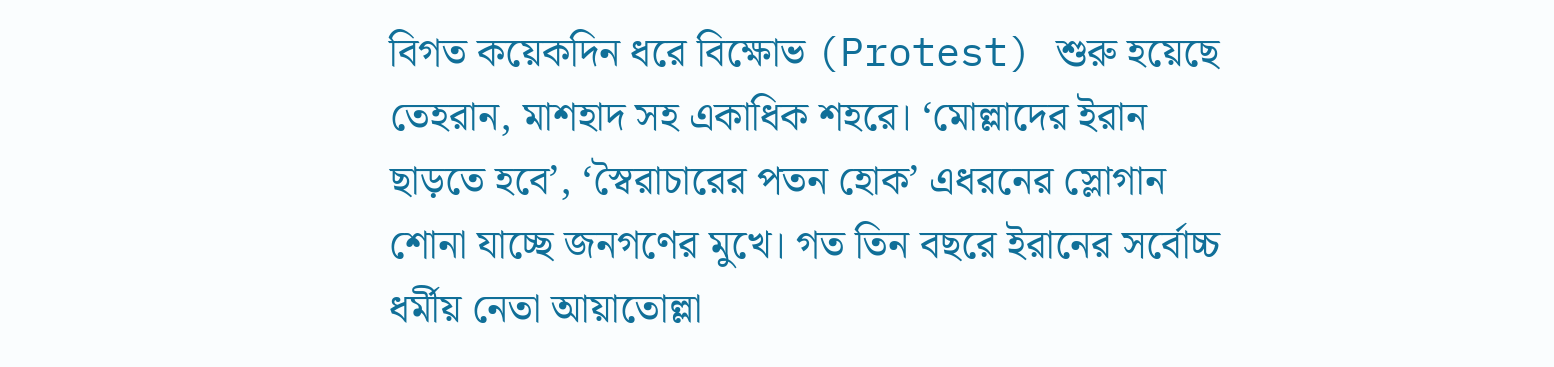বিগত কয়েকদিন ধরে বিক্ষোভ (Protest) শুরু হয়েছে তেহরান, মাশহাদ সহ একাধিক শহরে। ‘মোল্লাদের ইরান ছাড়তে হবে’, ‘স্বৈরাচারের পতন হোক’ এধরনের স্লোগান শোনা যাচ্ছে জনগণের মুখে। গত তিন বছরে ইরানের সর্বোচ্চ ধর্মীয় নেতা আয়াতোল্লা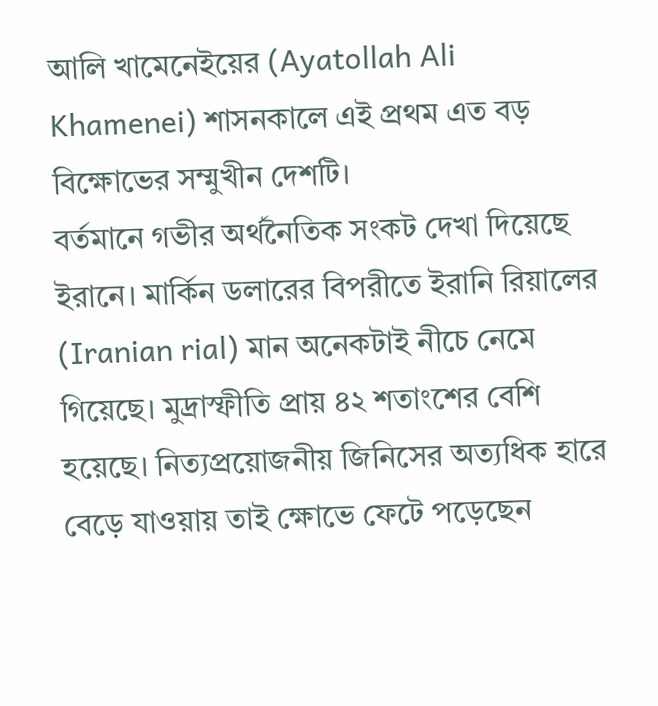আলি খামেনেইয়ের (Ayatollah Ali Khamenei) শাসনকালে এই প্রথম এত বড় বিক্ষোভের সম্মুখীন দেশটি।
বর্তমানে গভীর অর্থনৈতিক সংকট দেখা দিয়েছে ইরানে। মার্কিন ডলারের বিপরীতে ইরানি রিয়ালের (Iranian rial) মান অনেকটাই নীচে নেমে গিয়েছে। মুদ্রাস্ফীতি প্রায় ৪২ শতাংশের বেশি হয়েছে। নিত্যপ্রয়োজনীয় জিনিসের অত্যধিক হারে বেড়ে যাওয়ায় তাই ক্ষোভে ফেটে পড়েছেন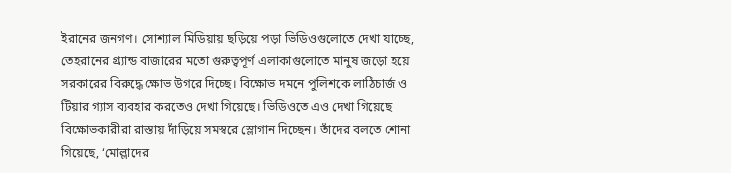ইরানের জনগণ। সোশ্যাল মিডিয়ায় ছড়িয়ে পড়া ভিডিওগুলোতে দেখা যাচ্ছে, তেহরানের গ্র্যান্ড বাজারের মতো গুরুত্বপূর্ণ এলাকাগুলোতে মানুষ জড়ো হয়ে সরকারের বিরুদ্ধে ক্ষোভ উগরে দিচ্ছে। বিক্ষোভ দমনে পুলিশকে লাঠিচার্জ ও টিয়ার গ্যাস ব্যবহার করতেও দেখা গিয়েছে। ভিডিওতে এও দেখা গিয়েছে বিক্ষোভকারীরা রাস্তায় দাঁড়িয়ে সমস্বরে স্লোগান দিচ্ছেন। তাঁদের বলতে শোনা গিয়েছে, ‘মোল্লাদের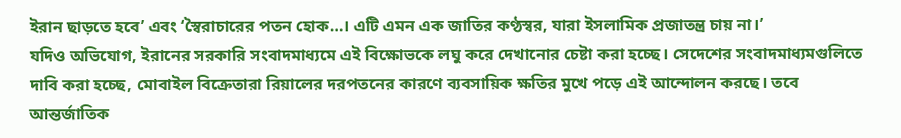ইরান ছাড়তে হবে’ এবং ‘স্বৈরাচারের পতন হোক…। এটি এমন এক জাতির কণ্ঠস্বর, যারা ইসলামিক প্রজাতন্ত্র চায় না।’
যদিও অভিযোগ, ইরানের সরকারি সংবাদমাধ্যমে এই বিক্ষোভকে লঘু করে দেখানোর চেষ্টা করা হচ্ছে। সেদেশের সংবাদমাধ্যমগুলিতে দাবি করা হচ্ছে, মোবাইল বিক্রেতারা রিয়ালের দরপতনের কারণে ব্যবসায়িক ক্ষতির মুখে পড়ে এই আন্দোলন করছে। তবে আন্তর্জাতিক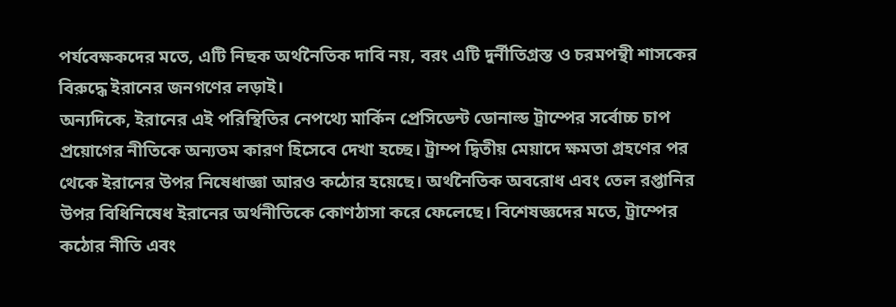পর্যবেক্ষকদের মতে, এটি নিছক অর্থনৈতিক দাবি নয়, বরং এটি দুর্নীতিগ্রস্ত ও চরমপন্থী শাসকের বিরুদ্ধে ইরানের জনগণের লড়াই।
অন্যদিকে, ইরানের এই পরিস্থিতির নেপথ্যে মার্কিন প্রেসিডেন্ট ডোনাল্ড ট্রাম্পের সর্বোচ্চ চাপ প্রয়োগের নীতিকে অন্যতম কারণ হিসেবে দেখা হচ্ছে। ট্রাম্প দ্বিতীয় মেয়াদে ক্ষমতা গ্রহণের পর থেকে ইরানের উপর নিষেধাজ্ঞা আরও কঠোর হয়েছে। অর্থনৈতিক অবরোধ এবং তেল রপ্তানির উপর বিধিনিষেধ ইরানের অর্থনীতিকে কোণঠাসা করে ফেলেছে। বিশেষজ্ঞদের মতে, ট্রাম্পের কঠোর নীতি এবং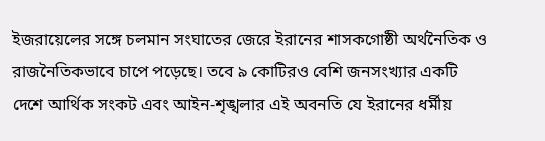ইজরায়েলের সঙ্গে চলমান সংঘাতের জেরে ইরানের শাসকগোষ্ঠী অর্থনৈতিক ও রাজনৈতিকভাবে চাপে পড়েছে। তবে ৯ কোটিরও বেশি জনসংখ্যার একটি দেশে আর্থিক সংকট এবং আইন-শৃঙ্খলার এই অবনতি যে ইরানের ধর্মীয়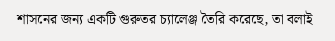শাসনের জন্য একটি গুরুতর চ্যালেঞ্জ তৈরি করেছে, তা বলাই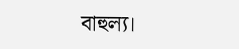বাহুল্য।